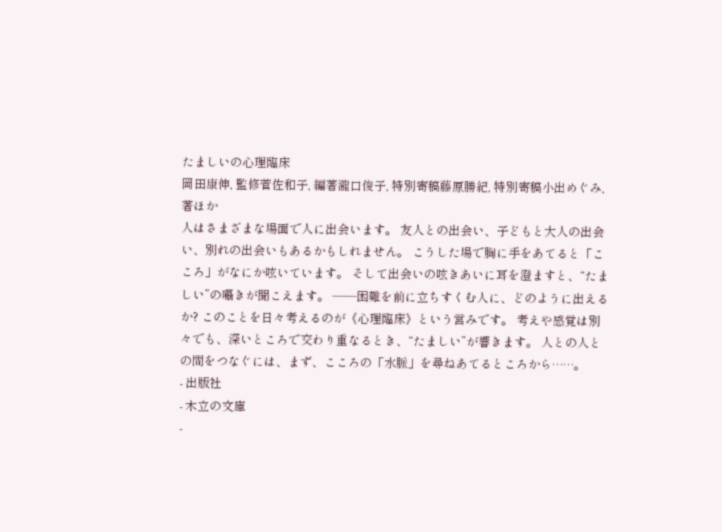たましいの心理臨床
岡田康伸, 監修菅佐和子, 編著瀧口俊子, 特別寄稿藤原勝紀, 特別寄稿小出めぐみ, 著ほか
人はさまざまな場面で人に出会います。 友人との出会い、子どもと大人の出会い、別れの出会いもあるかもしれません。 こうした場で胸に手をあてると「こころ」がなにか呟いています。 そして出会いの呟きあいに耳を澄ますと、“たましい”の囁きが聞こえます。 ――困難を前に立ちすくむ人に、どのように出えるか? このことを日々考えるのが《心理臨床》という営みです。 考えや感覚は別々でも、深いところで交わり重なるとき、“たましい”が響きます。 人との人との間をつなぐには、まず、こころの「水脈」を尋ねあてるところから……。
- 出版社
- 木立の文庫
-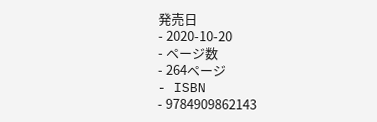発売日
- 2020-10-20
- ページ数
- 264ページ
- ISBN
- 9784909862143